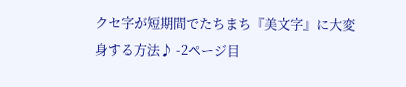クセ字が短期間でたちまち『美文字』に大変身する方法♪ -2ページ目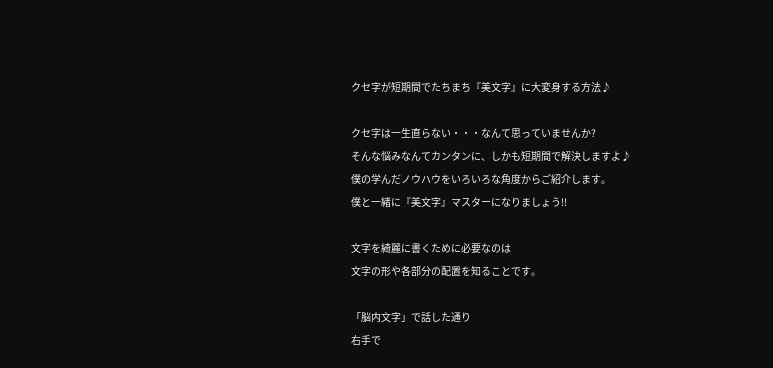クセ字が短期間でたちまち『美文字』に大変身する方法♪

クセ字は一生直らない・・・なんて思っていませんか?
そんな悩みなんてカンタンに、しかも短期間で解決しますよ♪
僕の学んだノウハウをいろいろな角度からご紹介します。
僕と一緒に『美文字』マスターになりましょう!!

文字を綺麗に書くために必要なのは
文字の形や各部分の配置を知ることです。

「脳内文字」で話した通り
右手で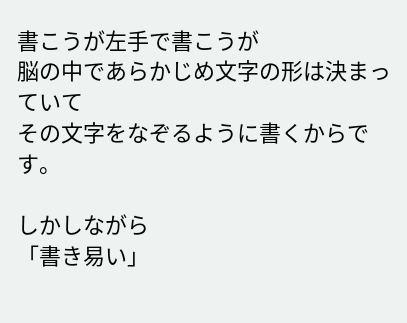書こうが左手で書こうが
脳の中であらかじめ文字の形は決まっていて
その文字をなぞるように書くからです。

しかしながら
「書き易い」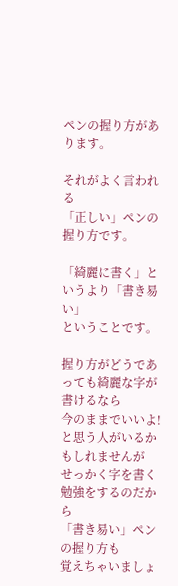ペンの握り方があります。

それがよく言われる
「正しい」ペンの握り方です。

「綺麗に書く」というより「書き易い」
ということです。

握り方がどうであっても綺麗な字が書けるなら
今のままでいいよ!
と思う人がいるかもしれませんが
せっかく字を書く勉強をするのだから
「書き易い」ペンの握り方も
覚えちゃいましょ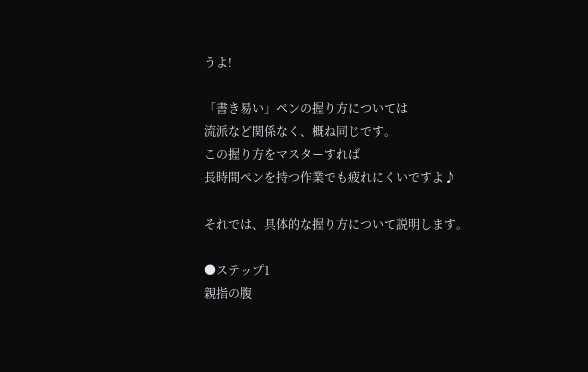うよ!

「書き易い」ペンの握り方については
流派など関係なく、概ね同じです。
この握り方をマスターすれば
長時間ペンを持つ作業でも疲れにくいですよ♪

それでは、具体的な握り方について説明します。

●ステップ1
親指の腹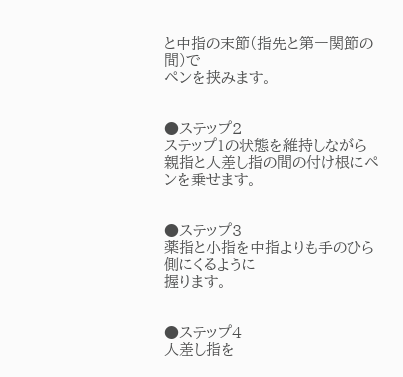と中指の末節(指先と第一関節の間)で
ペンを挟みます。


●ステップ2
ステップ1の状態を維持しながら
親指と人差し指の間の付け根にペンを乗せます。


●ステップ3
薬指と小指を中指よりも手のひら側にくるように
握ります。


●ステップ4
人差し指を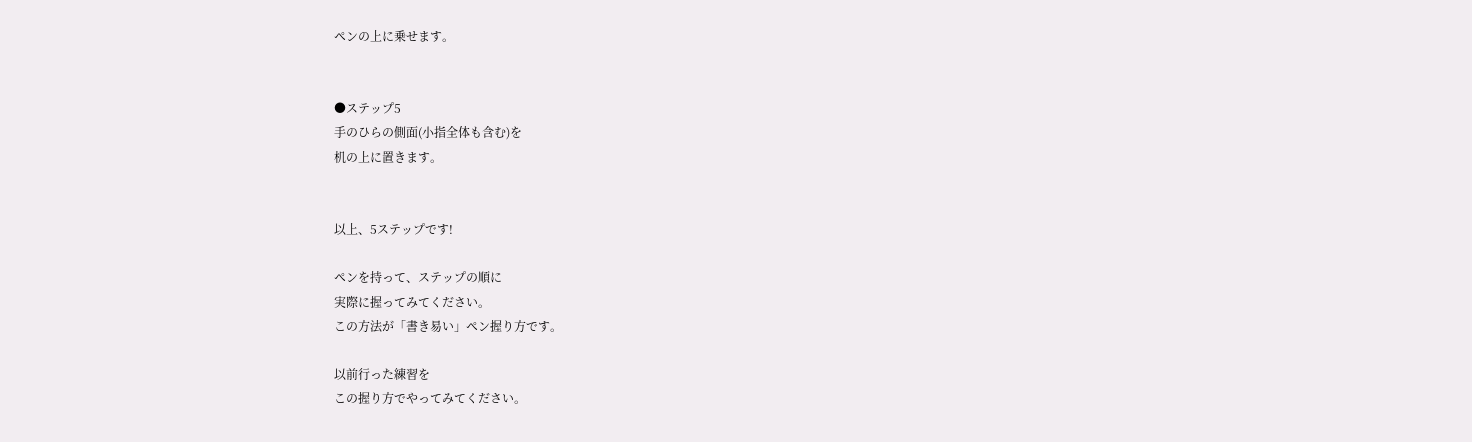ペンの上に乗せます。


●ステップ5
手のひらの側面(小指全体も含む)を
机の上に置きます。


以上、5ステップです!

ペンを持って、ステップの順に
実際に握ってみてください。
この方法が「書き易い」ペン握り方です。

以前行った練習を
この握り方でやってみてください。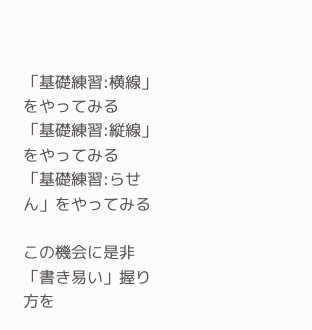「基礎練習:横線」をやってみる
「基礎練習:縦線」をやってみる
「基礎練習:らせん」をやってみる

この機会に是非「書き易い」握り方を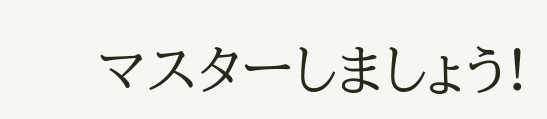マスターしましょう!